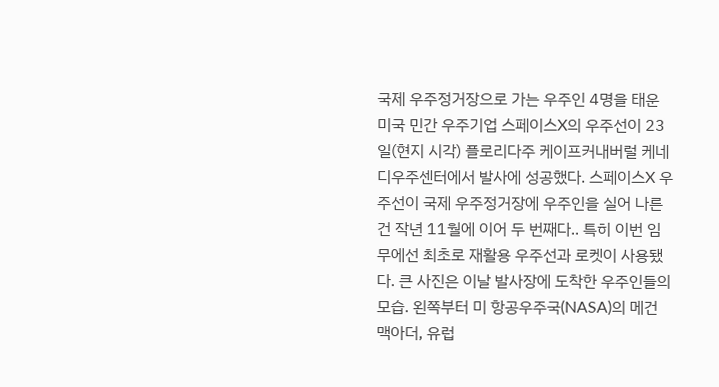국제 우주정거장으로 가는 우주인 4명을 태운 미국 민간 우주기업 스페이스X의 우주선이 23일(현지 시각) 플로리다주 케이프커내버럴 케네디우주센터에서 발사에 성공했다. 스페이스X 우주선이 국제 우주정거장에 우주인을 실어 나른 건 작년 11월에 이어 두 번째다.. 특히 이번 임무에선 최초로 재활용 우주선과 로켓이 사용됐다. 큰 사진은 이날 발사장에 도착한 우주인들의 모습. 왼쪽부터 미 항공우주국(NASA)의 메건 맥아더, 유럽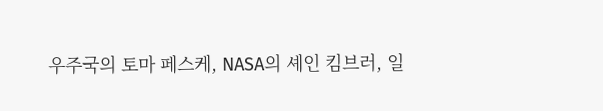우주국의 토마 페스케, NASA의 셰인 킴브러, 일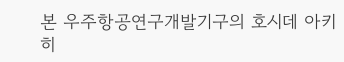본 우주항공연구개발기구의 호시데 아키히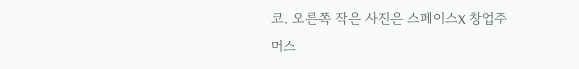코. 오른쪽 작은 사진은 스페이스X 창업주 머스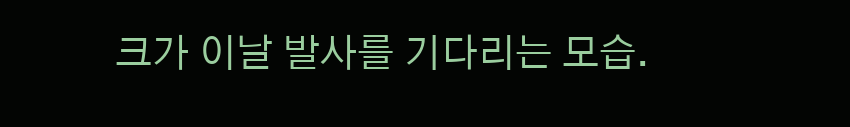크가 이날 발사를 기다리는 모습.